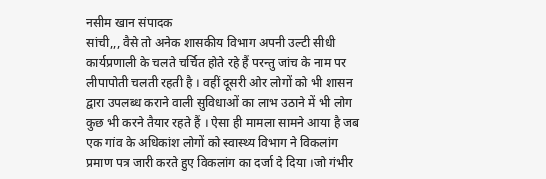नसीम खान संपादक
सांची,,, वैसे तो अनेक शासकीय विभाग अपनी उल्टी सीधी कार्यप्रणाली के चलते चर्चित होते रहे हैं परन्तु जांच के नाम पर लीपापोती चलती रहती है । वहीं दूसरी ओर लोगों को भी शासन द्वारा उपलब्ध कराने वाली सुविधाओं का लाभ उठाने में भी लोग कुछ भी करने तैयार रहते हैं । ऐसा ही मामला सामने आया है जब एक गांव के अधिकांश लोगों को स्वास्थ्य विभाग ने विकलांग प्रमाण पत्र जारी करते हुए विकलांग का दर्जा दे दिया ।जो गंभीर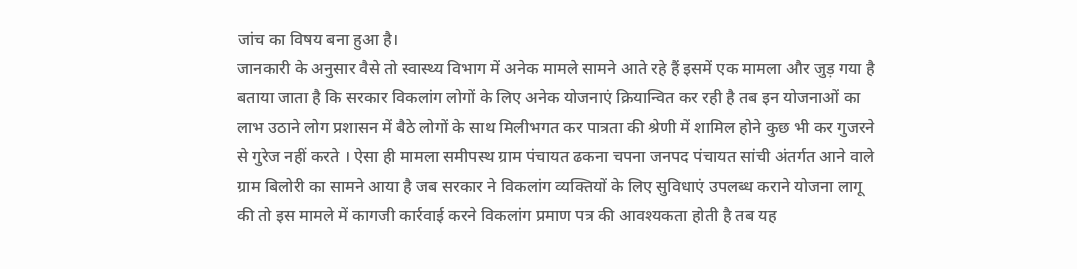जांच का विषय बना हुआ है।
जानकारी के अनुसार वैसे तो स्वास्थ्य विभाग में अनेक मामले सामने आते रहे हैं इसमें एक मामला और जुड़ गया है बताया जाता है कि सरकार विकलांग लोगों के लिए अनेक योजनाएं क्रियान्वित कर रही है तब इन योजनाओं का लाभ उठाने लोग प्रशासन में बैठे लोगों के साथ मिलीभगत कर पात्रता की श्रेणी में शामिल होने कुछ भी कर गुजरने से गुरेज नहीं करते । ऐसा ही मामला समीपस्थ ग्राम पंचायत ढकना चपना जनपद पंचायत सांची अंतर्गत आने वाले ग्राम बिलोरी का सामने आया है जब सरकार ने विकलांग व्यक्तियों के लिए सुविधाएं उपलब्ध कराने योजना लागू की तो इस मामले में कागजी कार्रवाई करने विकलांग प्रमाण पत्र की आवश्यकता होती है तब यह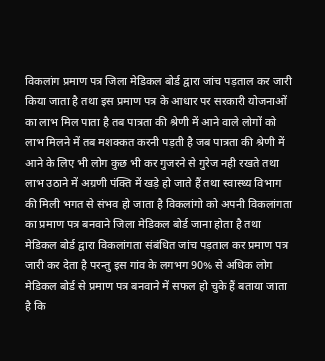विकलांग प्रमाण पत्र जिला मेडिकल बोर्ड द्वारा जांच पड़ताल कर जारी किया जाता है तथा इस प्रमाण पत्र के आधार पर सरकारी योजनाओं का लाभ मिल पाता है तब पात्रता की श्रेणी में आने वाले लोगों को लाभ मिलने में तब मशक्कत करनी पड़ती है जब पात्रता की श्रेणी में आने के लिए भी लोग कुछ भी कर गुजरने से गुरेज नही रखते तथा लाभ उठाने में अग्रणी पंक्ति में खड़े हो जाते हैं तथा स्वास्थ्य विभाग की मिली भगत से संभव हो जाता है विकलांगो को अपनी विकलांगता का प्रमाण पत्र बनवाने जिला मेडिकल बोर्ड जाना होता है तथा मेडिकल बोर्ड द्वारा विकलांगता संबंधित जांच पड़ताल कर प्रमाण पत्र जारी कर देता है परन्तु इस गांव के लगभग 90% से अधिक लोग मेडिकल बोर्ड से प्रमाण पत्र बनवाने में सफल हो चुके हैं बताया जाता है कि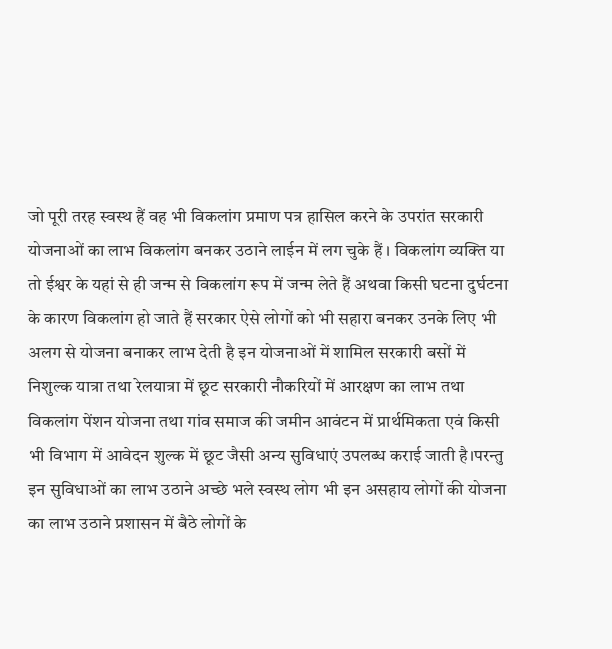जो पूरी तरह स्वस्थ हैं वह भी विकलांग प्रमाण पत्र हासिल करने के उपरांत सरकारी योजनाओं का लाभ विकलांग बनकर उठाने लाईन में लग चुके हैं । विकलांग व्यक्ति या तो ईश्वर के यहां से ही जन्म से विकलांग रूप में जन्म लेते हैं अथवा किसी घटना दुर्घटना के कारण विकलांग हो जाते हैं सरकार ऐसे लोगों को भी सहारा बनकर उनके लिए भी अलग से योजना बनाकर लाभ देती है इन योजनाओं में शामिल सरकारी बसों में निशुल्क यात्रा तथा रेलयात्रा में छूट सरकारी नौकरियों में आरक्षण का लाभ तथा विकलांग पेंशन योजना तथा गांव समाज की जमीन आवंटन में प्रार्थमिकता एवं किसी भी विभाग में आवेदन शुल्क में छूट जैसी अन्य सुविधाएं उपलब्ध कराई जाती है।परन्तु इन सुविधाओं का लाभ उठाने अच्छे भले स्वस्थ लोग भी इन असहाय लोगों की योजना का लाभ उठाने प्रशासन में बैठे लोगों के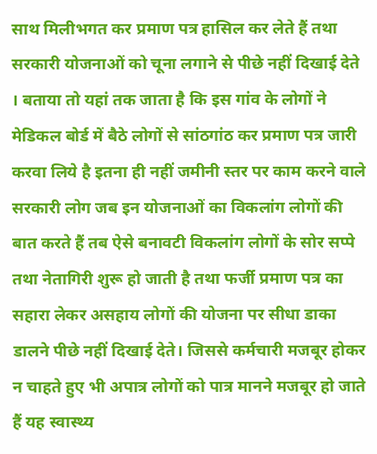साथ मिलीभगत कर प्रमाण पत्र हासिल कर लेते हैं तथा सरकारी योजनाओं को चूना लगाने से पीछे नहीं दिखाई देते । बताया तो यहां तक जाता है कि इस गांव के लोगों ने मेडिकल बोर्ड में बैठे लोगों से सांठगांठ कर प्रमाण पत्र जारी करवा लिये है इतना ही नहीं जमीनी स्तर पर काम करने वाले सरकारी लोग जब इन योजनाओं का विकलांग लोगों की बात करते हैं तब ऐसे बनावटी विकलांग लोगों के सोर सप्पे तथा नेतागिरी शुरू हो जाती है तथा फर्जी प्रमाण पत्र का सहारा लेकर असहाय लोगों की योजना पर सीधा डाका डालने पीछे नहीं दिखाई देते। जिससे कर्मचारी मजबूर होकर न चाहते हुए भी अपात्र लोगों को पात्र मानने मजबूर हो जाते हैं यह स्वास्थ्य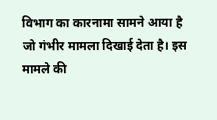विभाग का कारनामा सामने आया है जो गंभीर मामला दिखाई देता है। इस मामले की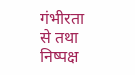गंभीरता से तथा निष्पक्ष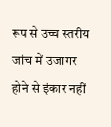रूप से उच्च स्तरीय जांच में उजागर होने से इंकार नहीं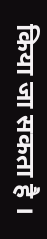किया जा सकता है ।